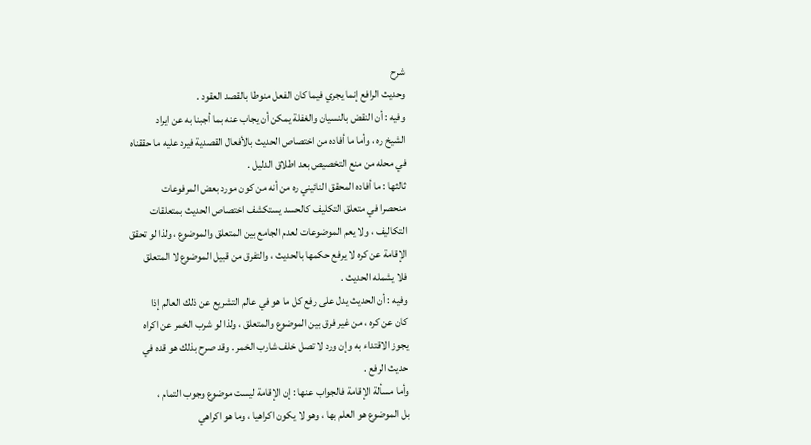شرح
وحديث الرافع إنما يجري فيما كان الفعل منوطا بالقصد العقود .
وفيه : أن النقض بالنسيان والغفلة يمكن أن يجاب عنه بما أجبنا به عن ايراد
الشيخ ره ، وأما ما أفاده من اختصاص الحديث بالأفعال القصدية فيرد عليه ما حققناه
في محله من منع التخصيص بعد اطلاق الدليل .
ثالثها : ما أفاده المحقق النائيني ره من أنه من كون مورد بعض المرفوعات
منحصرا في متعلق التكليف كالحسد يستكشف اختصاص الحديث بمتعلقات
التكاليف ، ولا يعم الموضوعات لعدم الجامع بين المتعلق والموضوع ، ولذا لو تحقق
الإقامة عن كره لا يرفع حكمها بالحديث ، والتفرق من قبيل الموضوع لا المتعلق
فلا يشمله الحديث .
وفيه : أن الحديث يدل على رفع كل ما هو في عالم التشريع عن ذلك العالم إذا
كان عن كره ، من غير فرق بين الموضوع والمتعلق ، ولذا لو شرب الخمر عن اكراه
يجوز الاقتداء به وإن ورد لا تصل خلف شارب الخمر . وقد صرح بذلك هو قده في
حديث الرفع .
وأما مسألة الإقامة فالجواب عنها : إن الإقامة ليست موضوع وجوب التمام ،
بل الموضوع هو العلم بها ، وهو لا يكون اكراهيا ، وما هو اكراهي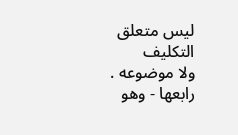ليس متعلق التكليف
ولا موضوعه .
رابعها - وهو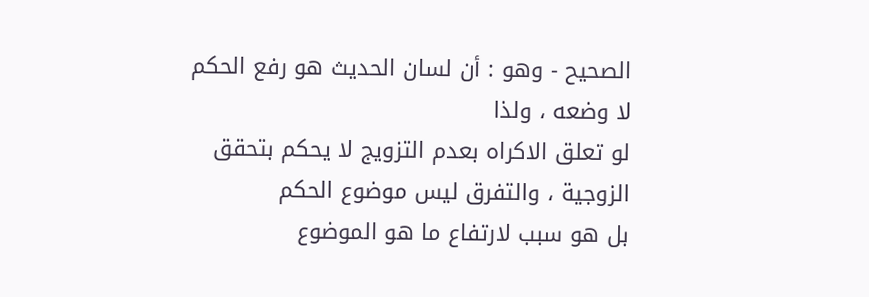الصحيح - وهو : أن لسان الحديث هو رفع الحكم لا وضعه ، ولذا
لو تعلق الاكراه بعدم التزويج لا يحكم بتحقق الزوجية ، والتفرق ليس موضوع الحكم
بل هو سبب لارتفاع ما هو الموضوع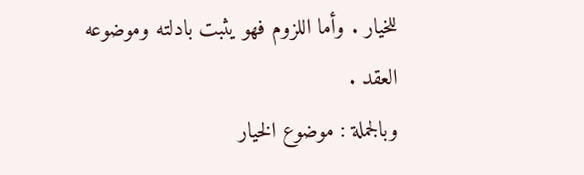للخيار . وأما اللزوم فهو يثبت بادلته وموضوعه
العقد .
وبالجملة : موضوع الخيار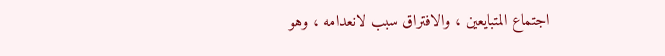اجتماع المتبايعين ، والافتراق سبب لانعدامه ، وهو